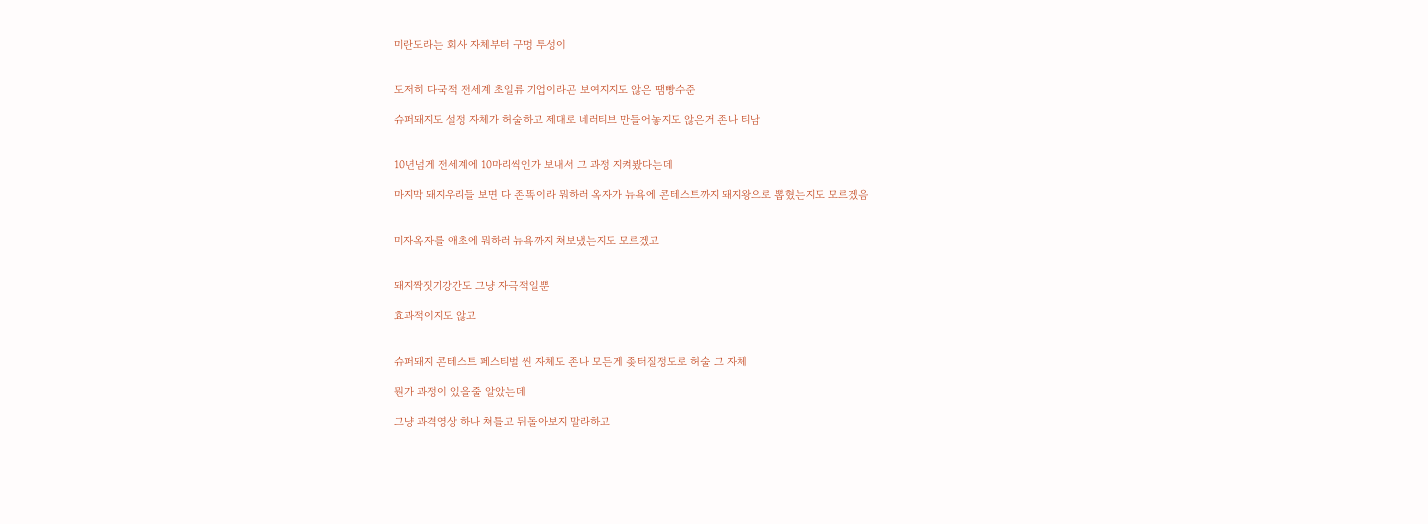미란도라는 회사 자체부터 구멍 투성이


도저히 다국적 전세계 초일류 기업이라곤 보여지지도 않은 땜빵수준

슈퍼돼지도 설정 자체가 허술하고 제대로 네러티브 만들어놓지도 않은거 존나 티남


10년넘게 전세계에 10마리씩인가 보내서 그 과정 지켜봤다는데

마지막 돼지우리들 보면 다 존똑이라 뭐하러 옥자가 뉴욕에 콘테스트까지 돼지왕으로 뽑혔는지도 모르겠음


미자옥자를 애초에 뭐하러 뉴욕까지 쳐보냈는지도 모르겠고


돼지짝짓기강간도 그냥 자극적일뿐

효과적이지도 않고


슈퍼돼지 콘테스트 페스티벌 씬 자체도 존나 모든게 좆터질정도로 허술 그 자체

뭔가 과정이 있을줄 알았는데

그냥 과격영상 하나 쳐틀고 뒤돌아보지 말라하고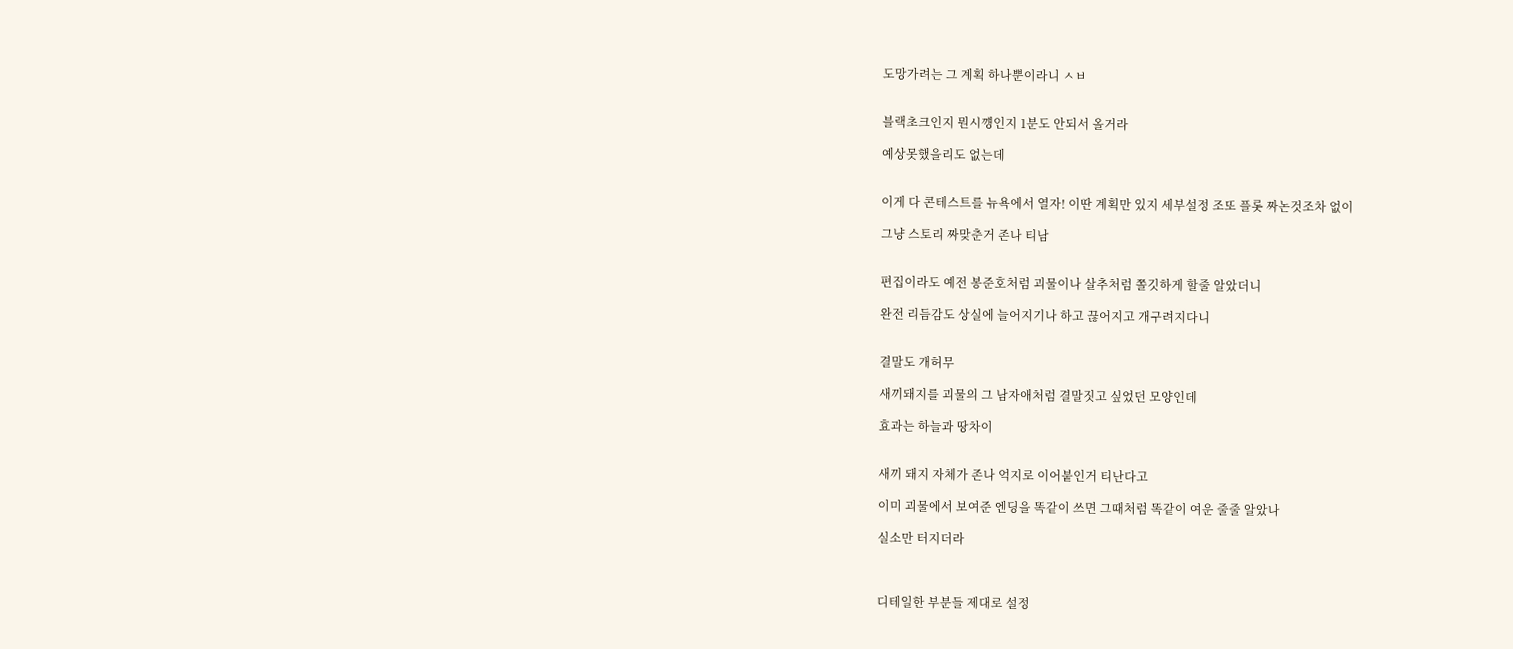도망가려는 그 계획 하나뿐이라니 ㅅㅂ


블랙초크인지 뭔시꺵인지 1분도 안되서 올거라

예상못했을리도 없는데


이게 다 콘테스트를 뉴욕에서 열자! 이딴 계획만 있지 세부설정 조또 플롯 짜논것조차 없이

그냥 스토리 짜맞춘거 존나 티남


편집이라도 예전 봉준호처럼 괴물이나 살추처럼 쫄깃하게 할줄 알았더니

완전 리듬감도 상실에 늘어지기나 하고 끊어지고 개구려지다니


결말도 개허무

새끼돼지를 괴물의 그 남자애처럼 결말짓고 싶었던 모양인데

효과는 하늘과 땅차이


새끼 돼지 자체가 존나 억지로 이어붙인거 티난다고

이미 괴물에서 보여준 엔딩을 똑같이 쓰면 그때처럼 똑같이 여운 줄줄 알았나

실소만 터지더라



디테일한 부분들 제대로 설정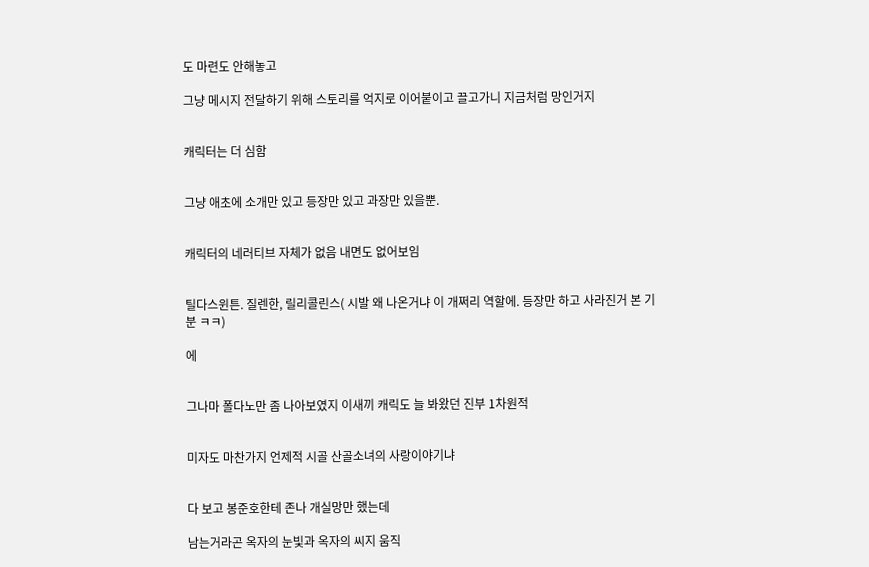도 마련도 안해놓고

그냥 메시지 전달하기 위해 스토리를 억지로 이어붙이고 끌고가니 지금처럼 망인거지


캐릭터는 더 심함


그냥 애초에 소개만 있고 등장만 있고 과장만 있을뿐.


캐릭터의 네러티브 자체가 없음 내면도 없어보임


틸다스윈튼. 질렌한, 릴리콜린스( 시발 왜 나온거냐 이 개쩌리 역할에. 등장만 하고 사라진거 본 기분 ㅋㅋ)

에


그나마 폴다노만 좀 나아보였지 이새끼 캐릭도 늘 봐왔던 진부 1차원적


미자도 마찬가지 언제적 시골 산골소녀의 사랑이야기냐


다 보고 봉준호한테 존나 개실망만 했는데

남는거라곤 옥자의 눈빛과 옥자의 씨지 움직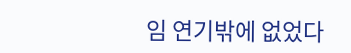임 연기밖에 없었다